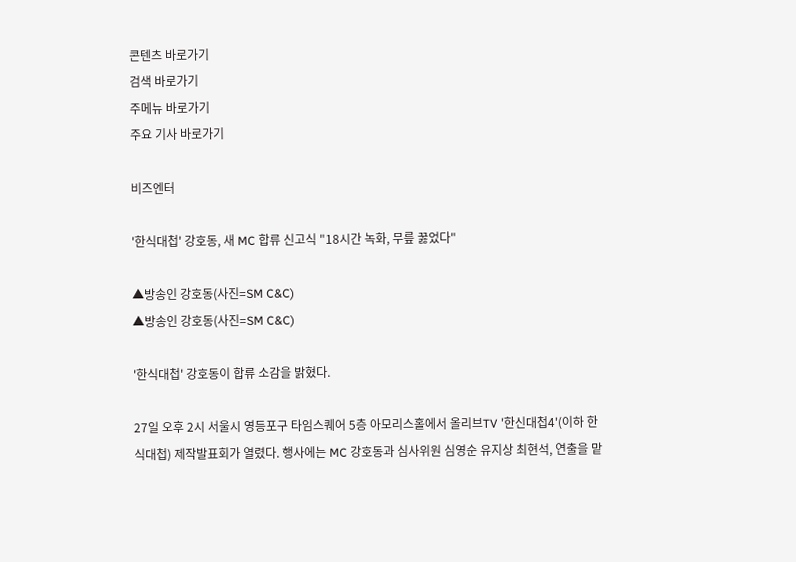콘텐츠 바로가기
검색 바로가기
주메뉴 바로가기
주요 기사 바로가기

비즈엔터

'한식대첩' 강호동, 새 MC 합류 신고식 "18시간 녹화, 무릎 꿇었다"

▲방송인 강호동(사진=SM C&C)
▲방송인 강호동(사진=SM C&C)

'한식대첩' 강호동이 합류 소감을 밝혔다.

27일 오후 2시 서울시 영등포구 타임스퀘어 5층 아모리스홀에서 올리브TV '한신대첩4'(이하 한식대첩) 제작발표회가 열렸다. 행사에는 MC 강호동과 심사위원 심영순 유지상 최현석, 연출을 맡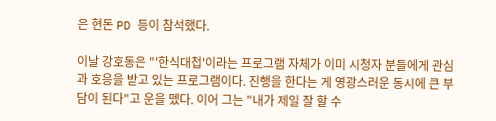은 현돈 PD 등이 참석했다.

이날 강호동은 "'한식대첩'이라는 프로그램 자체가 이미 시청자 분들에게 관심과 호응을 받고 있는 프로그램이다. 진행을 한다는 게 영광스러운 동시에 큰 부담이 된다"고 운을 뗐다. 이어 그는 "내가 제일 잘 할 수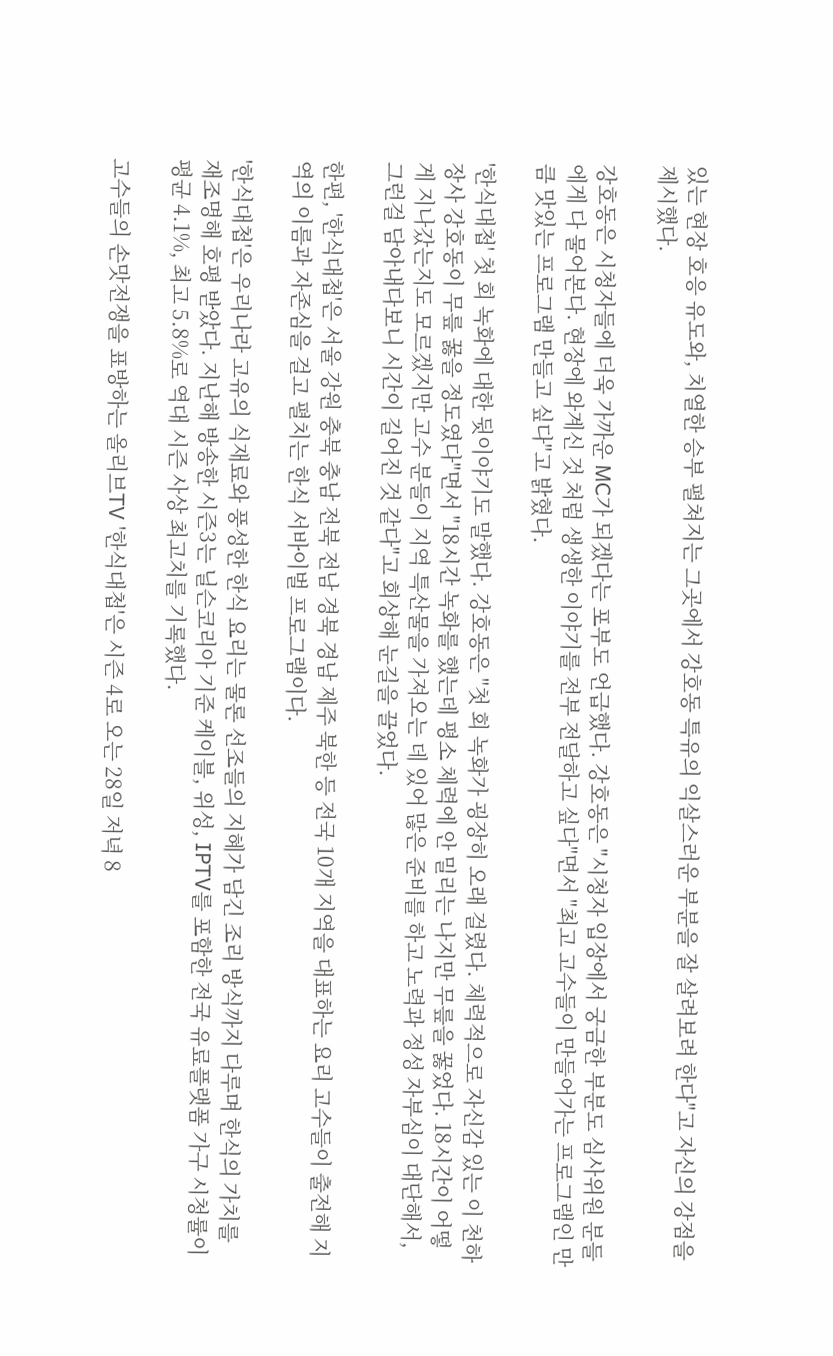있는 현장 호응 유도와, 치열한 승부 펼쳐지는 그곳에서 강호동 특유의 익살스러운 부분을 잘 살려보려 한다"고 자신의 강점을 제시했다.

강호동은 시청자들에 더욱 가까운 MC가 되겠다는 포부도 언급했다. 강호동은 "시청자 입장에서 궁금한 부분도 심사위원 분들에게 다 물어본다. 현장에 와계신 것 처럼 생생한 이야기를 전부 전달하고 싶다"면서 "최고 고수들이 만들어가는 프로그램인 만큼 맛있는 프로그램 만들고 싶다"고 밝혔다.

'한식대첩' 첫 회 녹화에 대한 뒷이야기도 말했다. 강호동은 "첫 회 녹화가 굉장히 오래 걸렸다. 체력적으로 자신감 있는 이 천하장사 강호동이 무릎 꿇을 정도였다"면서 "18시간 녹화를 했는데 평소 체력에 안 밀리는 나지만 무릎을 꿇었다. 18시간이 어떻게 지나갔는지도 모르겠지만 고수 분들이 지역 특산물을 가져오는 데 있어 많은 준비를 하고 노력과 정성 자부심이 대단해서, 그런걸 담아내다보니 시간이 길어진 것 같다"고 회상해 눈길을 끌었다.

한편, '한식대첩'은 서울 강원 충북 충남 전북 전남 경북 경남 제주 북한 등 전국 10개 지역을 대표하는 요리 고수들이 출전해 지역의 이름과 자존심을 걸고 펼치는 한식 서바이벌 프로그램이다.

'한식대첩'은 우리나라 고유의 식재료와 풍성한 한식 요리는 물론 선조들의 지혜가 담긴 조리 방식까지 다루며 한식의 가치를 재조명해 호평 받았다. 지난해 방송한 시즌3는 닐슨코리아 기준 케이블, 위성, IPTV를 포함한 전국 유료플랫폼 가구 시청률이 평균 4.1%, 최고 5.8%로 역대 시즌 사상 최고치를 기록했다.

고수들의 손맛전쟁을 표방하는 올리브TV '한식대첩'은 시즌 4로 오는 28일 저녁 8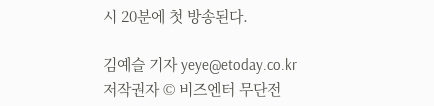시 20분에 첫 방송된다.

김예슬 기자 yeye@etoday.co.kr
저작권자 © 비즈엔터 무단전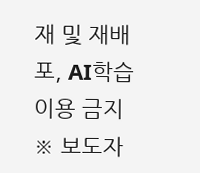재 및 재배포, AI학습 이용 금지
※ 보도자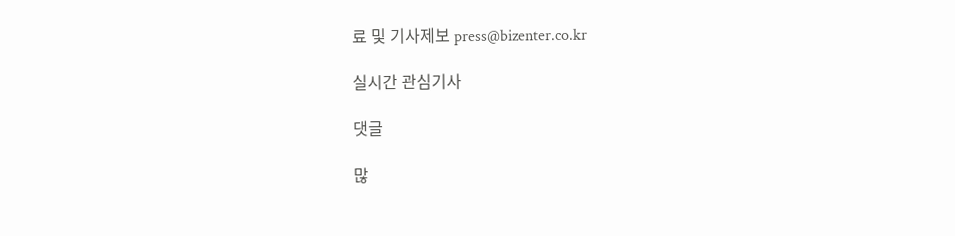료 및 기사제보 press@bizenter.co.kr

실시간 관심기사

댓글

많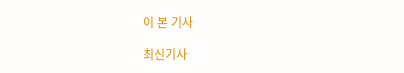이 본 기사

최신기사